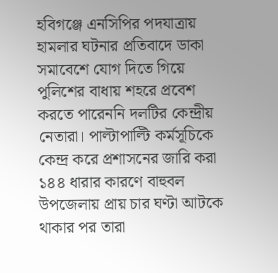হবিগঞ্জে এনসিপির পদযাত্রায় হামলার ঘটনার প্রতিবাদে ডাকা সমাবেশে যোগ দিতে গিয়ে পুলিশের বাধায় শহরে প্রবেশ করতে পারেননি দলটির কেন্দ্রীয় নেতারা। পাল্টাপাল্টি কর্মসূচিকে কেন্দ্র করে প্রশাসনের জারি করা ১৪৪ ধারার কারণে বাহুবল উপজেলায় প্রায় চার ঘণ্টা আটকে থাকার পর তারা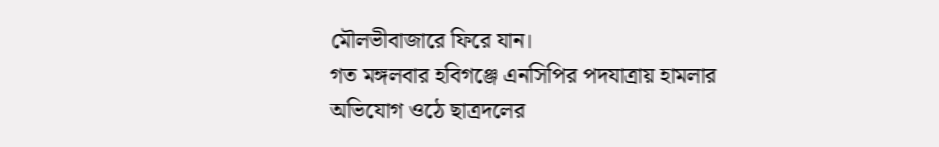মৌলভীবাজারে ফিরে যান।
গত মঙ্গলবার হবিগঞ্জে এনসিপির পদযাত্রায় হামলার অভিযোগ ওঠে ছাত্রদলের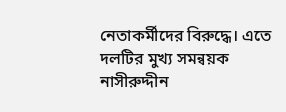নেতাকর্মীদের বিরুদ্ধে। এতে দলটির মুখ্য সমন্বয়ক নাসীরুদ্দীন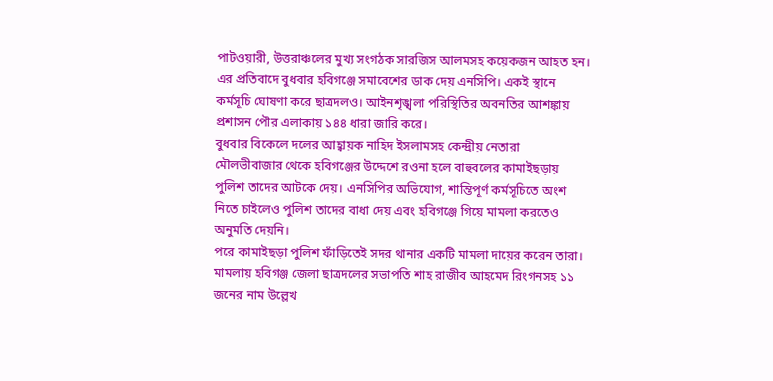পাটওয়ারী, উত্তরাঞ্চলের মুখ্য সংগঠক সারজিস আলমসহ কয়েকজন আহত হন। এর প্রতিবাদে বুধবার হবিগঞ্জে সমাবেশের ডাক দেয় এনসিপি। একই স্থানে কর্মসূচি ঘোষণা করে ছাত্রদলও। আইনশৃঙ্খলা পরিস্থিতির অবনতির আশঙ্কায় প্রশাসন পৌর এলাকায় ১৪৪ ধারা জারি করে।
বুধবার বিকেলে দলের আহ্বায়ক নাহিদ ইসলামসহ কেন্দ্রীয় নেতারা মৌলভীবাজার থেকে হবিগঞ্জের উদ্দেশে রওনা হলে বাহুবলের কামাইছড়ায় পুলিশ তাদের আটকে দেয়। এনসিপির অভিযোগ, শান্তিপূর্ণ কর্মসূচিতে অংশ নিতে চাইলেও পুলিশ তাদের বাধা দেয় এবং হবিগঞ্জে গিয়ে মামলা করতেও অনুমতি দেয়নি।
পরে কামাইছড়া পুলিশ ফাঁড়িতেই সদর থানার একটি মামলা দায়ের করেন তারা। মামলায় হবিগঞ্জ জেলা ছাত্রদলের সভাপতি শাহ রাজীব আহমেদ রিংগনসহ ১১ জনের নাম উল্লেখ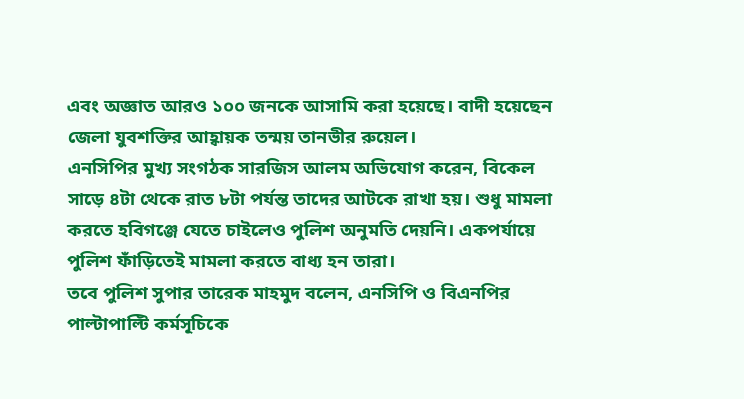এবং অজ্ঞাত আরও ১০০ জনকে আসামি করা হয়েছে। বাদী হয়েছেন জেলা যুবশক্তির আহ্বায়ক তন্ময় তানভীর রুয়েল।
এনসিপির মুখ্য সংগঠক সারজিস আলম অভিযোগ করেন, বিকেল সাড়ে ৪টা থেকে রাত ৮টা পর্যন্ত তাদের আটকে রাখা হয়। শুধু মামলা করতে হবিগঞ্জে যেতে চাইলেও পুলিশ অনুমতি দেয়নি। একপর্যায়ে পুলিশ ফাঁড়িতেই মামলা করতে বাধ্য হন তারা।
তবে পুলিশ সুপার তারেক মাহমুদ বলেন, এনসিপি ও বিএনপির পাল্টাপাল্টি কর্মসূচিকে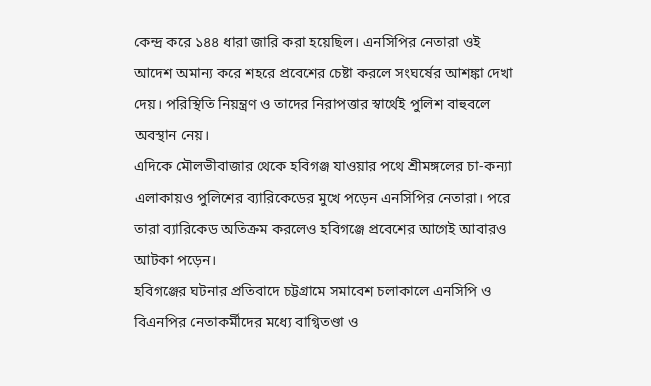কেন্দ্র করে ১৪৪ ধারা জারি করা হয়েছিল। এনসিপির নেতারা ওই আদেশ অমান্য করে শহরে প্রবেশের চেষ্টা করলে সংঘর্ষের আশঙ্কা দেখা দেয়। পরিস্থিতি নিয়ন্ত্রণ ও তাদের নিরাপত্তার স্বার্থেই পুলিশ বাহুবলে অবস্থান নেয়।
এদিকে মৌলভীবাজার থেকে হবিগঞ্জ যাওয়ার পথে শ্রীমঙ্গলের চা-কন্যা এলাকায়ও পুলিশের ব্যারিকেডের মুখে পড়েন এনসিপির নেতারা। পরে তারা ব্যারিকেড অতিক্রম করলেও হবিগঞ্জে প্রবেশের আগেই আবারও আটকা পড়েন।
হবিগঞ্জের ঘটনার প্রতিবাদে চট্টগ্রামে সমাবেশ চলাকালে এনসিপি ও বিএনপির নেতাকর্মীদের মধ্যে বাগ্বিতণ্ডা ও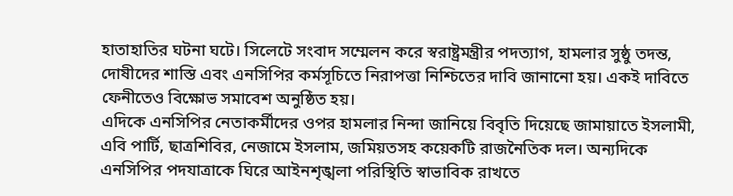হাতাহাতির ঘটনা ঘটে। সিলেটে সংবাদ সম্মেলন করে স্বরাষ্ট্রমন্ত্রীর পদত্যাগ, হামলার সুষ্ঠু তদন্ত, দোষীদের শাস্তি এবং এনসিপির কর্মসূচিতে নিরাপত্তা নিশ্চিতের দাবি জানানো হয়। একই দাবিতে ফেনীতেও বিক্ষোভ সমাবেশ অনুষ্ঠিত হয়।
এদিকে এনসিপির নেতাকর্মীদের ওপর হামলার নিন্দা জানিয়ে বিবৃতি দিয়েছে জামায়াতে ইসলামী, এবি পার্টি, ছাত্রশিবির, নেজামে ইসলাম, জমিয়তসহ কয়েকটি রাজনৈতিক দল। অন্যদিকে এনসিপির পদযাত্রাকে ঘিরে আইনশৃঙ্খলা পরিস্থিতি স্বাভাবিক রাখতে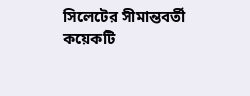সিলেটের সীমান্তবর্তী কয়েকটি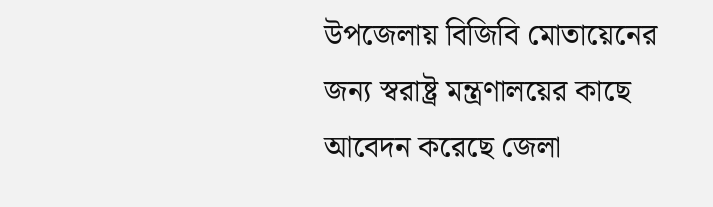উপজেলায় বিজিবি মোতায়েনের জন্য স্বরাষ্ট্র মন্ত্রণালয়ের কাছে আবেদন করেছে জেলা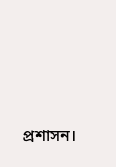প্রশাসন।